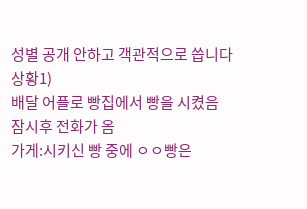성별 공개 안하고 객관적으로 씁니다
상황1)
배달 어플로 빵집에서 빵을 시켰음
잠시후 전화가 옴
가게:시키신 빵 중에 ㅇㅇ빵은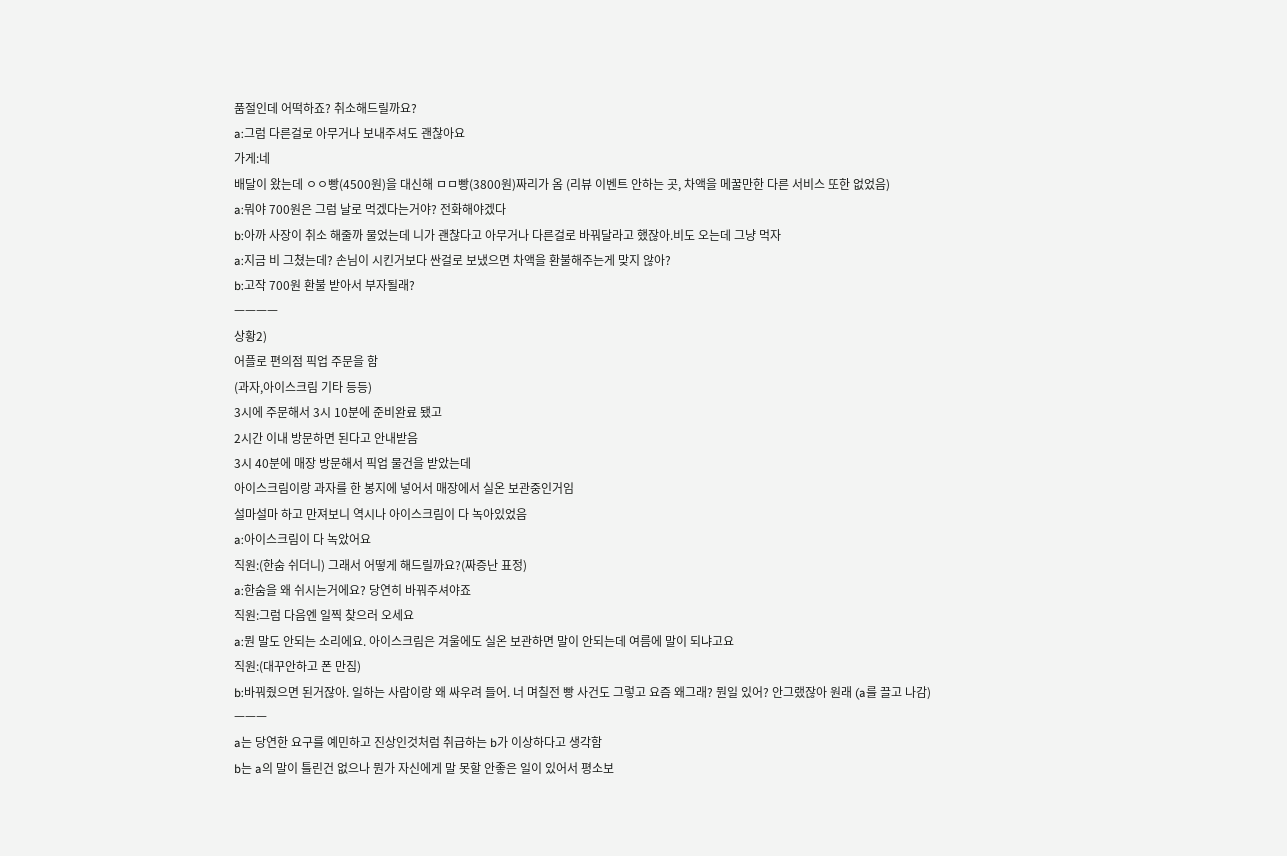품절인데 어떡하죠? 취소해드릴까요?
a:그럼 다른걸로 아무거나 보내주셔도 괜찮아요
가게:네
배달이 왔는데 ㅇㅇ빵(4500원)을 대신해 ㅁㅁ빵(3800원)짜리가 옴 (리뷰 이벤트 안하는 곳, 차액을 메꿀만한 다른 서비스 또한 없었음)
a:뭐야 700원은 그럼 날로 먹겠다는거야? 전화해야겠다
b:아까 사장이 취소 해줄까 물었는데 니가 괜찮다고 아무거나 다른걸로 바꿔달라고 했잖아.비도 오는데 그냥 먹자
a:지금 비 그쳤는데? 손님이 시킨거보다 싼걸로 보냈으면 차액을 환불해주는게 맞지 않아?
b:고작 700원 환불 받아서 부자될래?
ㅡㅡㅡㅡ
상황2)
어플로 편의점 픽업 주문을 함
(과자,아이스크림 기타 등등)
3시에 주문해서 3시 10분에 준비완료 됐고
2시간 이내 방문하면 된다고 안내받음
3시 40분에 매장 방문해서 픽업 물건을 받았는데
아이스크림이랑 과자를 한 봉지에 넣어서 매장에서 실온 보관중인거임
설마설마 하고 만져보니 역시나 아이스크림이 다 녹아있었음
a:아이스크림이 다 녹았어요
직원:(한숨 쉬더니) 그래서 어떻게 해드릴까요?(짜증난 표정)
a:한숨을 왜 쉬시는거에요? 당연히 바꿔주셔야죠
직원:그럼 다음엔 일찍 찾으러 오세요
a:뭔 말도 안되는 소리에요. 아이스크림은 겨울에도 실온 보관하면 말이 안되는데 여름에 말이 되냐고요
직원:(대꾸안하고 폰 만짐)
b:바꿔줬으면 된거잖아. 일하는 사람이랑 왜 싸우려 들어. 너 며칠전 빵 사건도 그렇고 요즘 왜그래? 뭔일 있어? 안그랬잖아 원래 (a를 끌고 나감)
ㅡㅡㅡ
a는 당연한 요구를 예민하고 진상인것처럼 취급하는 b가 이상하다고 생각함
b는 a의 말이 틀린건 없으나 뭔가 자신에게 말 못할 안좋은 일이 있어서 평소보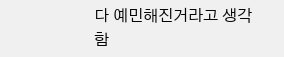다 예민해진거라고 생각함